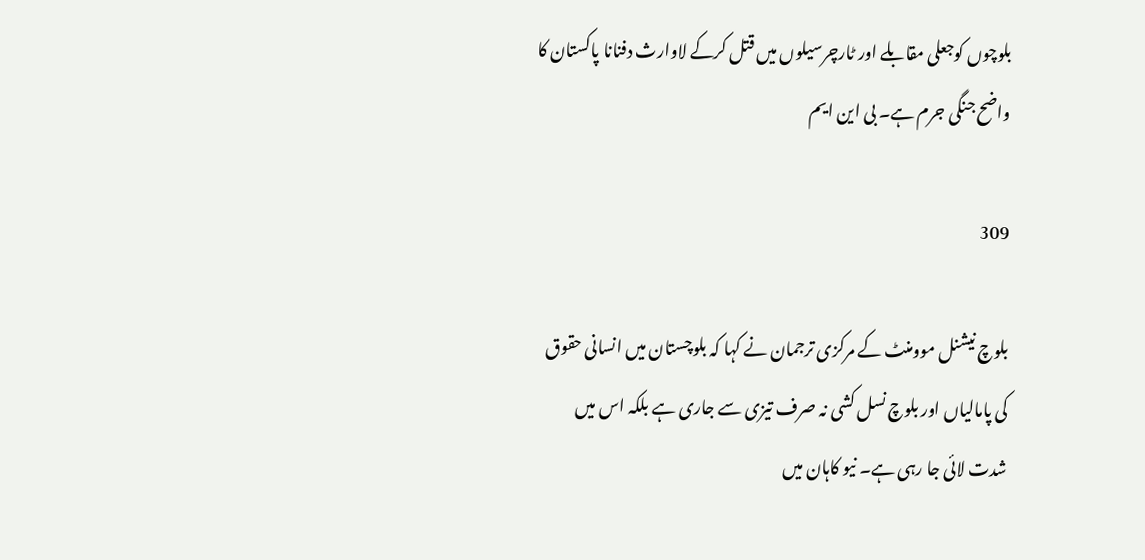بلوچوں کوجعلی مقابلے اور ٹارچرسیلوں میں قتل کرکے لاوارث دفنانا پاکستان کا واضح جنگی جرم ہے۔ بی این ایم

309

بلوچ نیشنل موومنٹ کے مرکزی ترجمان نے کہا کہ بلوچستان میں انسانی حقوق کی پامالیاں اور بلوچ نسل کشی نہ صرف تیزی سے جاری ہے بلکہ اس میں شدت لائی جا رہی ہے۔ نیو کاہان میں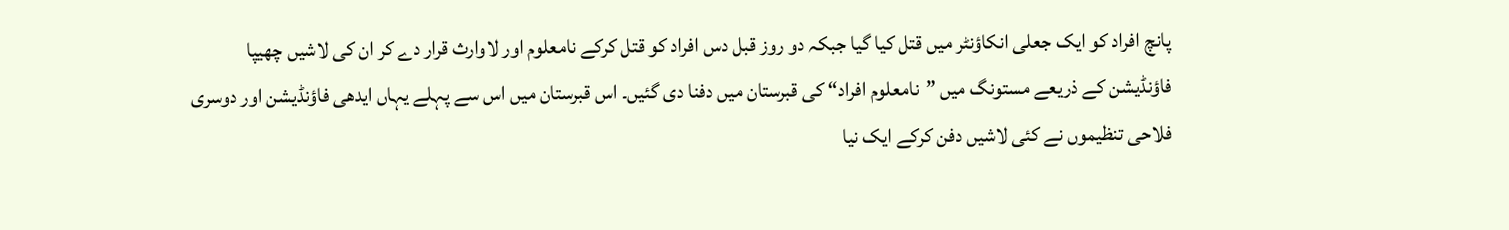پانچ افراد کو ایک جعلی انکاؤنٹر میں قتل کیا گیا جبکہ دو روز قبل دس افراد کو قتل کرکے نامعلوم اور لاوارث قرار دے کر ان کی لاشیں چھیپا فاؤنڈیشن کے ذریعے مستونگ میں ”نامعلوم افراد“ کی قبرستان میں دفنا دی گئیں۔ اس قبرستان میں اس سے پہلے یہاں ایدھی فاؤنڈیشن اور دوسری فلاحی تنظیموں نے کئی لاشیں دفن کرکے ایک نیا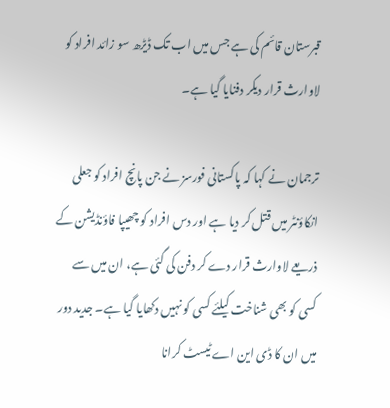قبرستان قائم کی ہے جس میں اب تک ڈیڑھ سو زائد افراد کو لاوارث قرار دیکر دفنایا گیا ہے۔

ترجمان نے کہا کہ پاکستانی فورسز نے جن پانچ افراد کو جعلی انکاؤنٹر میں قتل کر دیا ہے اور دس افراد کو چھیپا فاؤنڈیشن کے ذریعے لاوارث قرار دے کر دفن کی گئی ہے، ان میں سے کسی کو بھی شناخت کیلئے کسی کو نہیں دکھایا گیا ہے۔ جدید دور میں ان کا ڈی این اے ٹیسٹ کرانا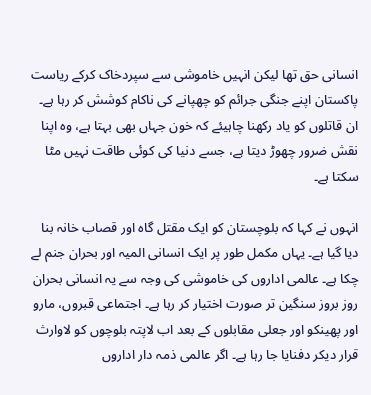انسانی حق تھا لیکن انہیں خاموشی سے سپردخاک کرکے ریاست پاکستان اپنے جنگی جرائم کو چھپانے کی ناکام کوشش کر رہا ہے۔ ان قاتلوں کو یاد رکھنا چاہیئے کہ خون جہاں بھی بہتا ہے، وہ اپنا نقش ضرور چھوڑ دیتا ہے، جسے دنیا کی کوئی طاقت نہیں مٹا سکتا ہے۔

انہوں نے کہا کہ بلوچستان کو ایک مقتل گاہ اور قصاب خانہ بنا دیا گیا ہے۔ یہاں مکمل طور پر ایک انسانی المیہ اور بحران جنم لے چکا ہے۔ عالمی اداروں کی خاموشی کی وجہ سے یہ انسانی بحران روز بروز سنگین تر صورت اختیار کر رہا ہے۔ اجتماعی قبروں، مارو اور پھینکو اور جعلی مقابلوں کے بعد اب لاپتہ بلوچوں کو لاوارث قرار دیکر دفنایا جا رہا ہے۔ اگر عالمی ذمہ دار اداروں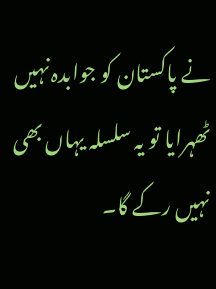نے پاکستان کو جوابدہ نہیں ٹھہرایا تو یہ سلسلہ یہاں بھی نہیں رکے گا۔